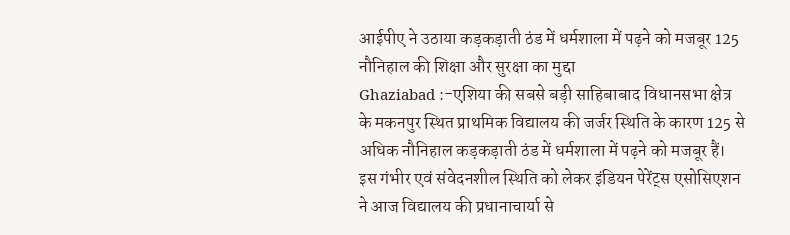आईपीए ने उठाया कड़कड़ाती ठंड में धर्मशाला में पढ़ने को मजबूर 125 नौनिहाल की शिक्षा और सुरक्षा का मुद्दा
Ghaziabad :-एशिया की सबसे बड़ी साहिबाबाद विधानसभा क्षेत्र के मकनपुर स्थित प्राथमिक विद्यालय की जर्जर स्थिति के कारण 125 से अधिक नौनिहाल कड़कड़ाती ठंड में धर्मशाला में पढ़ने को मजबूर हैं। इस गंभीर एवं संवेदनशील स्थिति को लेकर इंडियन पेरेंट्स एसोसिएशन ने आज विद्यालय की प्रधानाचार्या से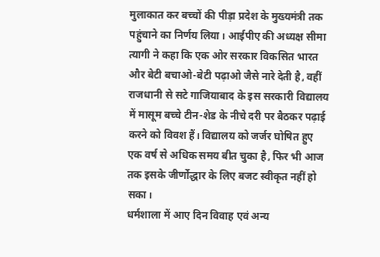मुलाकात कर बच्चों की पीड़ा प्रदेश के मुख्यमंत्री तक पहुंचाने का निर्णय लिया। आईपीए की अध्यक्ष सीमा त्यागी ने कहा कि एक ओर सरकार विकसित भारत और बेटी बचाओ-बेटी पढ़ाओ जैसे नारे देती है, वहीं राजधानी से सटे गाजियाबाद के इस सरकारी विद्यालय में मासूम बच्चे टीन-शेड के नीचे दरी पर बैठकर पढ़ाई करने को विवश हैं। विद्यालय को जर्जर घोषित हुए एक वर्ष से अधिक समय बीत चुका है, फिर भी आज तक इसके जीर्णोद्धार के लिए बजट स्वीकृत नहीं हो सका।
धर्मशाला में आए दिन विवाह एवं अन्य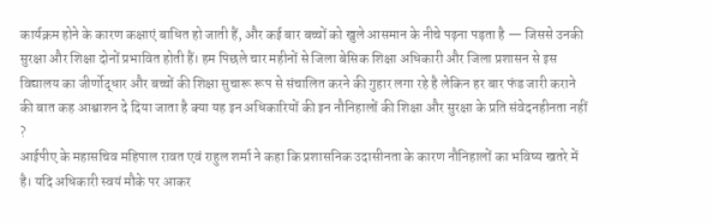कार्यक्रम होने के कारण कक्षाएं बाधित हो जाती हैं, और कई बार बच्चों को खुले आसमान के नीचे पढ़ना पड़ता है — जिससे उनकी सुरक्षा और शिक्षा दोनों प्रभावित होती हैं। हम पिछले चार महीनों से जिला बेसिक शिक्षा अधिकारी और जिला प्रशासन से इस विद्यालय का जीर्णोद्धार और बच्चों की शिक्षा सुचारू रूप से संचालित करने की गुहार लगा रहे है लेकिन हर बार फंड जारी कराने की बात कह आश्वाशन दे दिया जाता है क्या यह इन अधिकारियों की इन नौनिहालों की शिक्षा और सुरक्षा के प्रति संवेदनहीनता नहीं ?
आईपीए के महासचिव महिपाल रावत एवं राहुल शर्मा ने कहा कि प्रशासनिक उदासीनता के कारण नौनिहालों का भविष्य खतरे में है। यदि अधिकारी स्वयं मौके पर आकर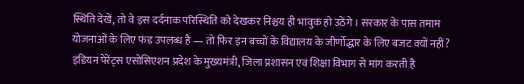स्थिति देखें, तो वे इस दर्दनाक परिस्थिति को देखकर निश्चय ही भावुक हो उठेंगे। सरकार के पास तमाम योजनाओं के लिए फंड उपलब्ध है — तो फिर इन बच्चों के विद्यालय के जीर्णोद्धार के लिए बजट क्यों नहीं?
इंडियन पेरेंट्स एसोसिएशन प्रदेश के मुख्यमंत्री, जिला प्रशासन एवं शिक्षा विभाग से मांग करती है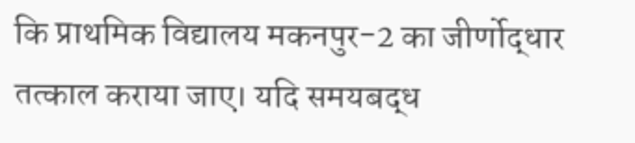कि प्राथमिक विद्यालय मकनपुर-2 का जीर्णोद्धार तत्काल कराया जाए। यदि समयबद्ध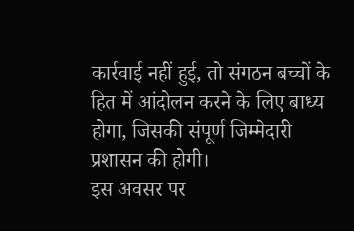कार्रवाई नहीं हुई, तो संगठन बच्चों के हित में आंदोलन करने के लिए बाध्य होगा, जिसकी संपूर्ण जिम्मेदारी प्रशासन की होगी।
इस अवसर पर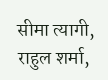सीमा त्यागी, राहुल शर्मा,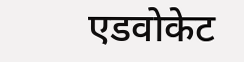एडवोकेट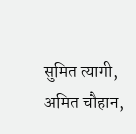सुमित त्यागी, अमित चौहान,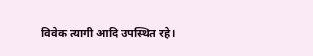विवेक त्यागी आदि उपस्थित रहे।